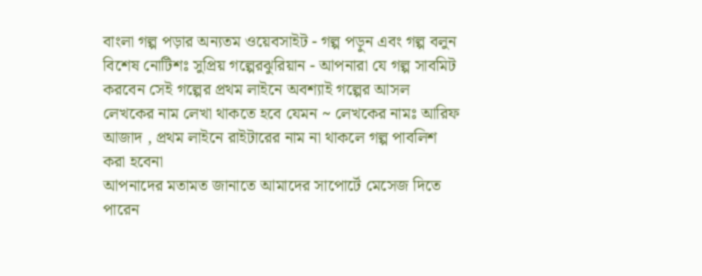বাংলা গল্প পড়ার অন্যতম ওয়েবসাইট - গল্প পড়ুন এবং গল্প বলুন
বিশেষ নোটিশঃ সুপ্রিয় গল্পেরঝুরিয়ান - আপনারা যে গল্প সাবমিট করবেন সেই গল্পের প্রথম লাইনে অবশ্যাই গল্পের আসল লেখকের নাম লেখা থাকতে হবে যেমন ~ লেখকের নামঃ আরিফ আজাদ , প্রথম লাইনে রাইটারের নাম না থাকলে গল্প পাবলিশ করা হবেনা
আপনাদের মতামত জানাতে আমাদের সাপোর্টে মেসেজ দিতে পারেন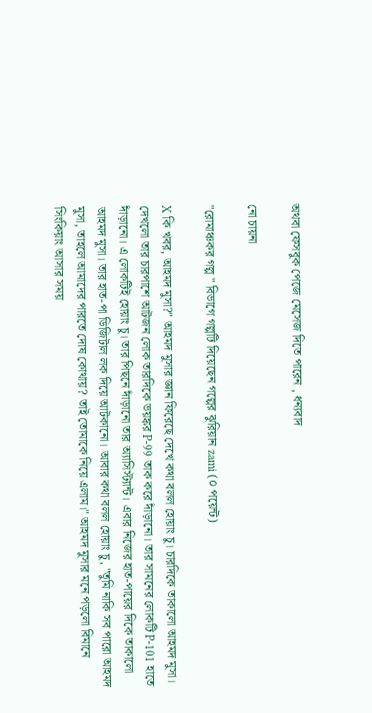অথবা ফেসবুক পেজে মেসেজ দিতে পারেন , ধন্যবাদ

নো চায়না

"রোমাঞ্চকর গল্প " বিভাগে গল্পটি দিয়েছেন গল্পের ঝুরিয়ান zami (০ পয়েন্ট)

X কি খবর, আহমদ মুসা?" আহমদ মুসার জ্ঞান ফিরেছে দেখে কথা বলল হোয়াং চু। চারদিকে তাকালো আহমদ মুসা। দেখলো তার চারপাশে আটজন লোক তারদিকে ভয়ঙ্কর P-99 তাক করে দাঁড়ানো। তার সামনের লোকটি P-101 হাতে দাঁড়ানো। এ লোকটিই হোয়াং চু। তার পিছনে দাঁড়ানো তার অ্যাসিস্ট্যান্ট। এবার নিজের হাত-পায়ের দিকে তাকালো আহমদ মুসা। তার হাত-পা ডিজিটাল লক দিয়ে আটকানো। আবার কথা বলল হোয়াং চু, "তুমি নাকি সব পারো আহমদ মুসা, তাহলে আমাদের পারতে দোষ কোথায়? তাই তোমাকে নিয়ে এলাম।" আহমদ মুসার মনে পড়লো বিমানে সিংকিয়াং আসার সময়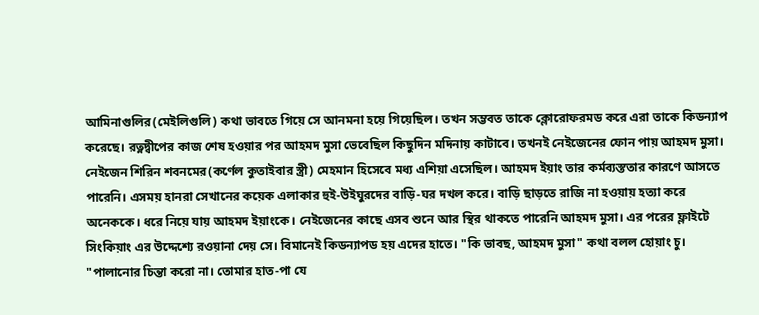আমিনাগুলির(মেইলিগুলি) কথা ভাবতে গিয়ে সে আনমনা হয়ে গিয়েছিল। তখন সম্ভবত তাকে ক্লোরোফরমড করে এরা তাকে কিডন্যাপ করেছে। রত্নদ্বীপের কাজ শেষ হওয়ার পর আহমদ মুসা ভেবেছিল কিছুদিন মদিনায় কাটাবে। তখনই নেইজেনের ফোন পায় আহমদ মুসা। নেইজেন শিরিন শবনমের(কর্ণেল কুতাইবার স্ত্রী) মেহমান হিসেবে মধ্য এশিয়া এসেছিল। আহমদ ইয়াং তার কর্মব্যস্ততার কারণে আসতে পারেনি। এসময় হানরা সেখানের কয়েক এলাকার হুই-উইঘুরদের বাড়ি-ঘর দখল করে। বাড়ি ছাড়তে রাজি না হওয়ায় হত্যা করে অনেককে। ধরে নিয়ে যায় আহমদ ইয়াংকে। নেইজেনের কাছে এসব শুনে আর স্থির থাকতে পারেনি আহমদ মুসা। এর পরের ফ্লাইটে সিংকিয়াং এর উদ্দেশ্যে রওয়ানা দেয় সে। বিমানেই কিডন্যাপড হয় এদের হাতে। "কি ভাবছ, আহমদ মুসা" কথা বলল হোয়াং চু। "পালানোর চিন্তা করো না। তোমার হাত-পা যে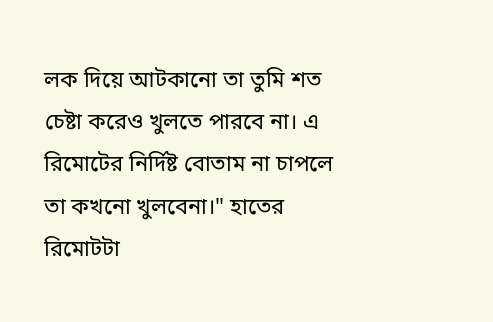লক দিয়ে আটকানো তা তুমি শত চেষ্টা করেও খুলতে পারবে না। এ রিমোটের নির্দিষ্ট বোতাম না চাপলে তা কখনো খুলবেনা।" হাতের রিমোটটা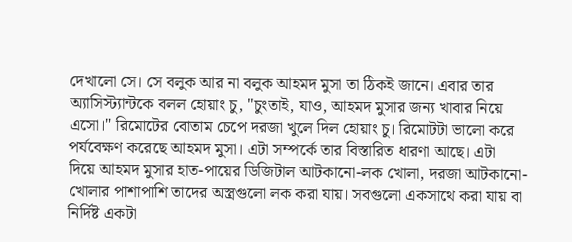দেখালো সে। সে বলুক আর না বলুক আহমদ মুসা তা ঠিকই জানে। এবার তার অ্যাসিস্ট্যান্টকে বলল হোয়াং চু, "চুংতাই, যাও, আহমদ মুসার জন্য খাবার নিয়ে এসো।" রিমোটের বোতাম চেপে দরজা খুলে দিল হোয়াং চু। রিমোটটা ভালো করে পর্যবেক্ষণ করেছে আহমদ মুসা। এটা সম্পর্কে তার বিস্তারিত ধারণা আছে। এটা দিয়ে আহমদ মুসার হাত-পায়ের ডিজিটাল আটকানো-লক খোলা, দরজা আটকানো-খোলার পাশাপাশি তাদের অস্ত্রগুলো লক করা যায়। সবগুলো একসাথে করা যায় বা নির্দিষ্ট একটা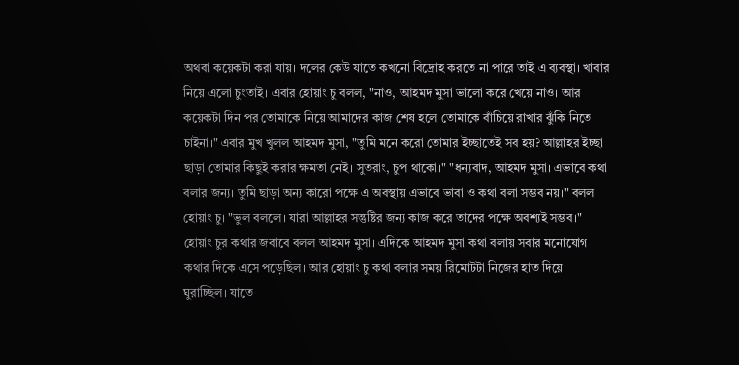অথবা কয়েকটা করা যায়। দলের কেউ যাতে কখনো বিদ্রোহ করতে না পারে তাই এ ব্যবস্থা। খাবার নিয়ে এলো চুংতাই। এবার হোয়াং চু বলল, "নাও, আহমদ মুসা ভালো করে খেয়ে নাও। আর কয়েকটা দিন পর তোমাকে নিয়ে আমাদের কাজ শেষ হলে তোমাকে বাঁচিয়ে রাখার ঝুঁকি নিতে চাইনা।" এবার মুখ খুলল আহমদ মুসা, "তুমি মনে করো তোমার ইচ্ছাতেই সব হয়? আল্লাহর ইচ্ছা ছাড়া তোমার কিছুই করার ক্ষমতা নেই। সুতরাং, চুপ থাকো।" "ধন্যবাদ, আহমদ মুসা। এভাবে কথা বলার জন্য। তুমি ছাড়া অন্য কারো পক্ষে এ অবস্থায় এভাবে ভাবা ও কথা বলা সম্ভব নয়।" বলল হোয়াং চু। "ভুল বললে। যারা আল্লাহর সন্তুষ্টির জন্য কাজ করে তাদের পক্ষে অবশ্যই সম্ভব।" হোয়াং চুর কথার জবাবে বলল আহমদ মুসা। এদিকে আহমদ মুসা কথা বলায় সবার মনোযোগ কথার দিকে এসে পড়েছিল। আর হোয়াং চু কথা বলার সময় রিমোটটা নিজের হাত দিয়ে ঘুরাচ্ছিল। যাতে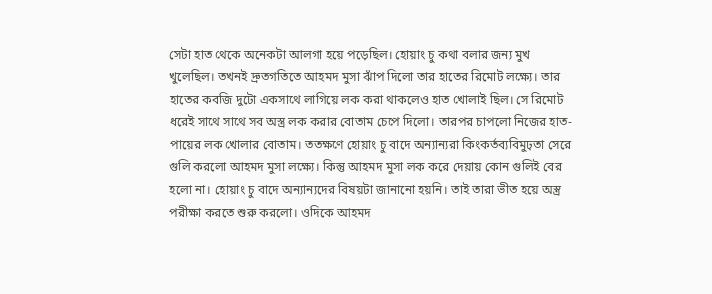সেটা হাত থেকে অনেকটা আলগা হয়ে পড়েছিল। হোয়াং চু কথা বলার জন্য মুখ খুলেছিল। তখনই দ্রুতগতিতে আহমদ মুসা ঝাঁপ দিলো তার হাতের রিমোট লক্ষ্যে। তার হাতের কবজি দুটো একসাথে লাগিয়ে লক করা থাকলেও হাত খোলাই ছিল। সে রিমোট ধরেই সাথে সাথে সব অস্ত্র লক করার বোতাম চেপে দিলো। তারপর চাপলো নিজের হাত-পায়ের লক খোলার বোতাম। ততক্ষণে হোয়াং চু বাদে অন্যান্যরা কিংকর্তব্যবিমুঢ়তা সেরে গুলি করলো আহমদ মুসা লক্ষ্যে। কিন্তু আহমদ মুসা লক করে দেয়ায় কোন গুলিই বের হলো না। হোয়াং চু বাদে অন্যান্যদের বিষয়টা জানানো হয়নি। তাই তারা ভীত হয়ে অস্ত্র পরীক্ষা করতে শুরু করলো। ওদিকে আহমদ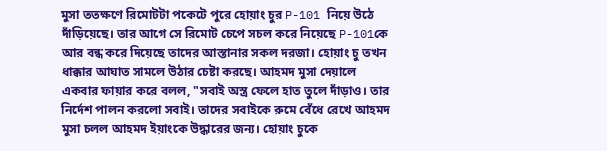মুসা ততক্ষণে রিমোটটা পকেটে পুরে হোয়াং চুর P-101 নিয়ে উঠে দাঁড়িয়েছে। তার আগে সে রিমোট চেপে সচল করে নিয়েছে P-101কে আর বন্ধ করে দিয়েছে তাদের আস্তানার সকল দরজা। হোয়াং চু তখন ধাক্কার আঘাত সামলে উঠার চেষ্টা করছে। আহমদ মুসা দেয়ালে একবার ফায়ার করে বলল, "সবাই অস্ত্র ফেলে হাত তুলে দাঁড়াও। তার নির্দেশ পালন করলো সবাই। তাদের সবাইকে রুমে বেঁধে রেখে আহমদ মুসা চলল আহমদ ইয়াংকে উদ্ধারের জন্য। হোয়াং চুকে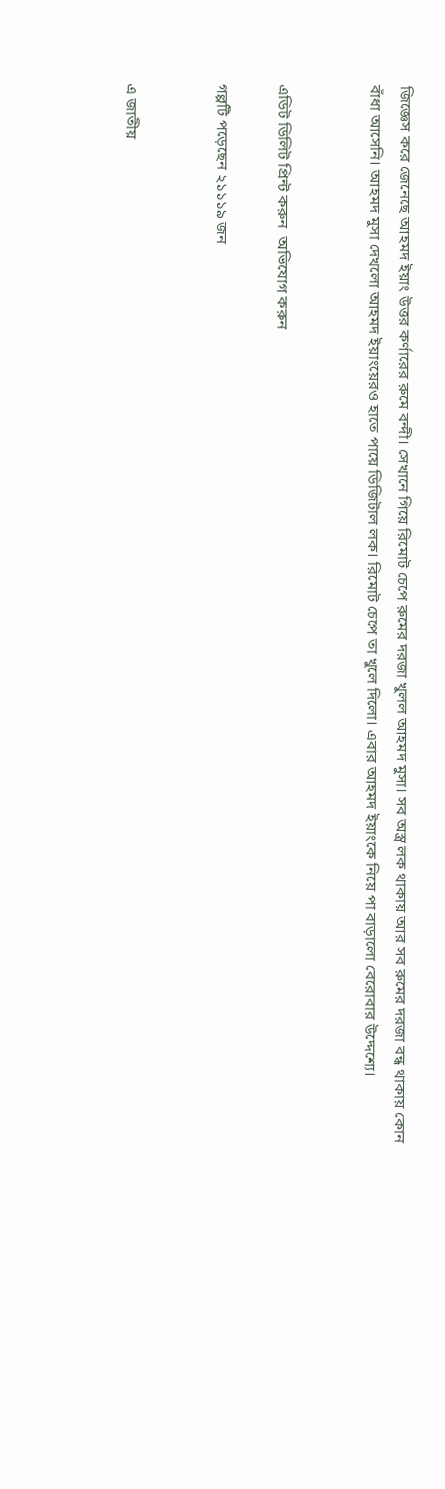জিজ্ঞেস করে জেনেছে আহমদ ইয়াং উত্তর কর্ণারের রুমে বন্দী। সেখানে গিয়ে রিমোট চেপে রুমের দরজা খুলল আহমদ মুসা। সব অস্ত্র লক থাকায় আর সব রুমের দরজা বন্ধ থাকায় কোন বাঁধা আসেনি। আহমদ মুসা দেখলো আহমদ ইয়াংয়েরও হাতে পায়ে ডিজিটাল লক। রিমোট চেপে তা খুলে দিলো। এবার আহমদ ইয়াংকে নিয়ে পা বাড়ালো বেরোবার উদ্দেশ্যে।


এডিট ডিলিট প্রিন্ট করুন  অভিযোগ করুন

গল্পটি পড়েছেন ২১১১৯ জন


এ জাতীয়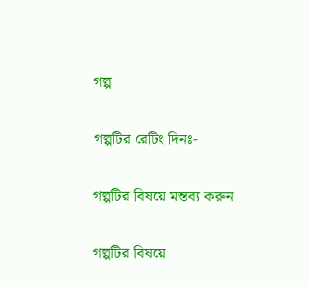গল্প

গল্পটির রেটিং দিনঃ-

গল্পটির বিষয়ে মন্তব্য করুন

গল্পটির বিষয়ে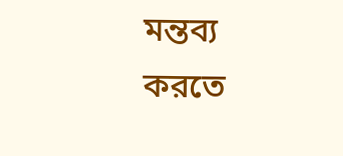মন্তব্য করতে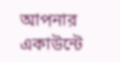আপনার একাউন্টে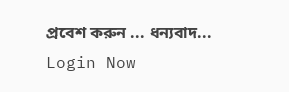প্রবেশ করুন ... ধন্যবাদ... Login Now